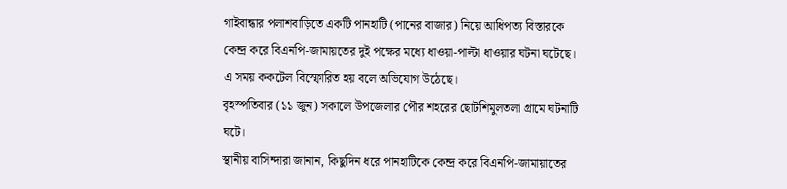গাইবান্ধার পলাশবাড়িতে একটি পানহাটি (পানের বাজার) নিয়ে আধিপত্য বিস্তারকে কেন্দ্র করে বিএনপি-জামায়তের দুই পক্ষের মধ্যে ধাওয়া-পাল্টা ধাওয়ার ঘটনা ঘটেছে। এ সময় ককটেল বিস্ফোরিত হয় বলে অভিযোগ উঠেছে।
বৃহস্পতিবার (১১ জুন) সকালে উপজেলার পৌর শহরের ছোটশিমুলতলা গ্রামে ঘটনাটি ঘটে।
স্থানীয় বাসিন্দারা জানান, কিছুদিন ধরে পানহাটিকে কেন্দ্র করে বিএনপি-জামায়াতের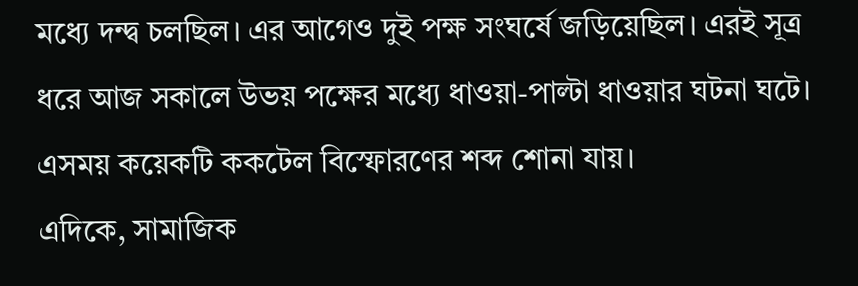মধ্যে দন্দ্ব চলছিল। এর আগেও দুই পক্ষ সংঘর্ষে জড়িয়েছিল। এরই সূত্র ধরে আজ সকালে উভয় পক্ষের মধ্যে ধাওয়া-পাল্টা ধাওয়ার ঘটনা ঘটে। এসময় কয়েকটি ককটেল বিস্ফোরণের শব্দ শোনা যায়।
এদিকে, সামাজিক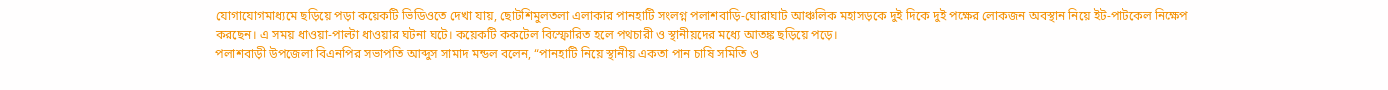যোগাযোগমাধ্যমে ছড়িয়ে পড়া কয়েকটি ভিডিওতে দেখা যায়, ছোটশিমুলতলা এলাকার পানহাটি সংলগ্ন পলাশবাড়ি-ঘোরাঘাট আঞ্চলিক মহাসড়কে দুই দিকে দুই পক্ষের লোকজন অবস্থান নিয়ে ইট-পাটকেল নিক্ষেপ করছেন। এ সময় ধাওয়া-পাল্টা ধাওয়ার ঘটনা ঘটে। কয়েকটি ককটেল বিস্ফোরিত হলে পথচারী ও স্থানীয়দের মধ্যে আতঙ্ক ছড়িয়ে পড়ে।
পলাশবাড়ী উপজেলা বিএনপির সভাপতি আব্দুস সামাদ মন্ডল বলেন, “পানহাটি নিয়ে স্থানীয় একতা পান চাষি সমিতি ও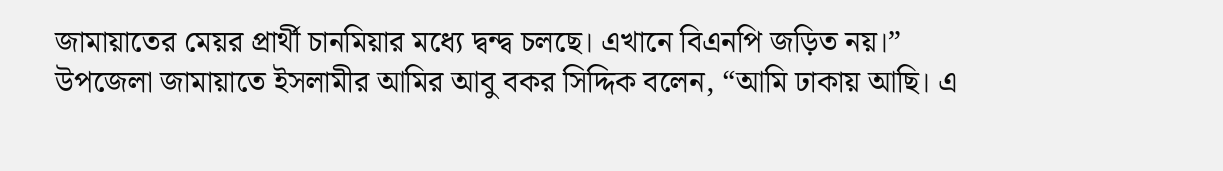জামায়াতের মেয়র প্রার্থী চানমিয়ার মধ্যে দ্বন্দ্ব চলছে। এখানে বিএনপি জড়িত নয়।”
উপজেলা জামায়াতে ইসলামীর আমির আবু বকর সিদ্দিক বলেন, “আমি ঢাকায় আছি। এ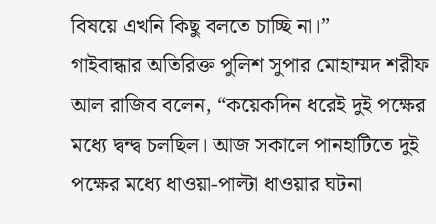বিষয়ে এখনি কিছু বলতে চাচ্ছি না।”
গাইবান্ধার অতিরিক্ত পুলিশ সুপার মোহাম্মদ শরীফ আল রাজিব বলেন, “কয়েকদিন ধরেই দুই পক্ষের মধ্যে দ্বন্দ্ব চলছিল। আজ সকালে পানহাটিতে দুই পক্ষের মধ্যে ধাওয়া-পাল্টা ধাওয়ার ঘটনা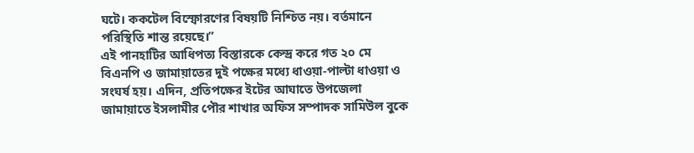ঘটে। ককটেল বিস্ফোরণের বিষয়টি নিশ্চিত নয়। বর্তমানে পরিস্থিতি শান্ত রয়েছে।”
এই পানহাটির আধিপত্য বিস্তারকে কেন্দ্র করে গত ২০ মে বিএনপি ও জামায়াতের দুই পক্ষের মধ্যে ধাওয়া-পাল্টা ধাওয়া ও সংঘর্ষ হয়। এদিন, প্রতিপক্ষের ইটের আঘাতে উপজেলা জামায়াতে ইসলামীর পৌর শাখার অফিস সম্পাদক সামিউল বুকে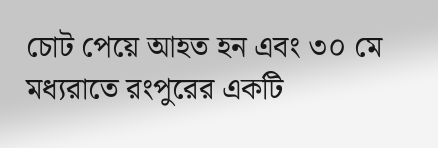চোট পেয়ে আহত হন এবং ৩০ মে মধ্যরাতে রংপুরের একটি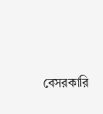বেসরকারি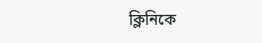ক্লিনিকে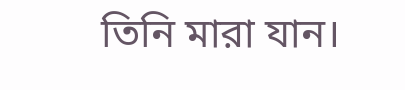তিনি মারা যান।